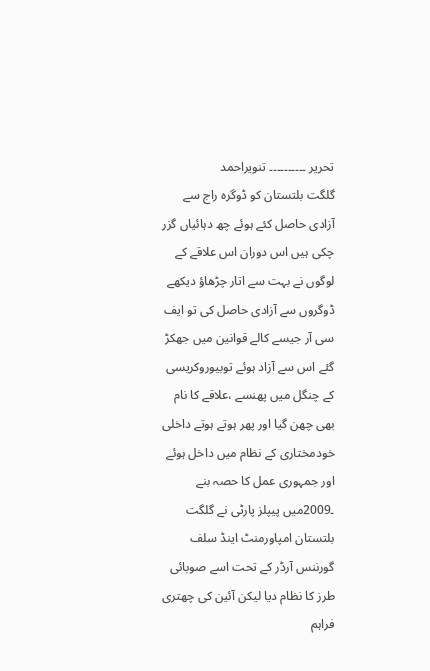تحریر ۔۔۔۔۔۔۔۔۔۔ تنویراحمد
گلگت بلتستان کو ڈوگرہ راج سے آزادی حاصل کئے ہوئے چھ دہائیاں گزر چکی ہیں اس دوران اس علاقے کے لوگوں نے بہت سے اتار چڑھاؤ دیکھے ڈوگروں سے آزادی حاصل کی تو ایف سی آر جیسے کالے قوانین میں جھکڑ گئے اس سے آزاد ہوئے توبیوروکریسی کے چنگل میں پھنسے ،علاقے کا نام بھی چھن گیا اور پھر ہوتے ہوتے داخلی خودمختاری کے نظام میں داخل ہوئے اور جمہوری عمل کا حصہ بنے ۔2009میں پیپلز پارٹی نے گلگت بلتستان امپاورمنٹ اینڈ سلف گورننس آرڈر کے تحت اسے صوبائی طرز کا نظام دیا لیکن آئین کی چھتری فراہم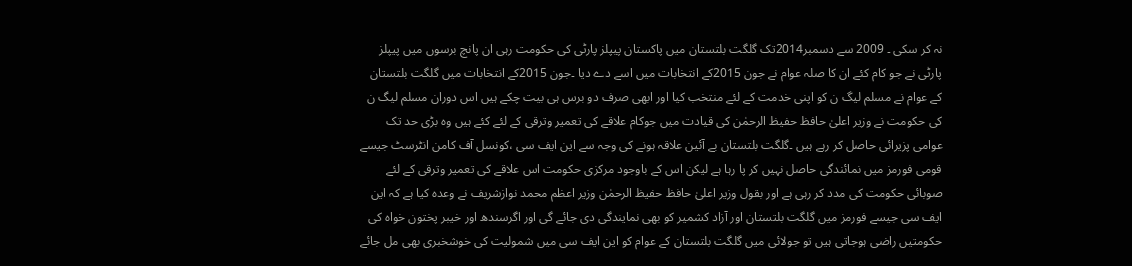نہ کر سکی ۔ 2009 سے دسمبر2014تک گلگت بلتستان میں پاکستان پیپلز پارٹی کی حکومت رہی ان پانچ برسوں میں پیپلز پارٹی نے جو کام کئے ان کا صلہ عوام نے جون 2015کے انتخابات میں اسے دے دیا ۔جون 2015کے انتخابات میں گلگت بلتستان کے عوام نے مسلم لیگ ن کو اپنی خدمت کے لئے منتخب کیا اور ابھی صرف دو برس ہی بیت چکے ہیں اس دوران مسلم لیگ ن کی حکومت نے وزیر اعلیٰ حافظ حفیظ الرحمٰن کی قیادت میں جوکام علاقے کی تعمیر وترقی کے لئے کئے ہیں وہ بڑی حد تک عوامی پزیرائی حاصل کر رہے ہیں ۔گلگت بلتستان بے آئین علاقہ ہونے کی وجہ سے این ایف سی ،کونسل آف کامن انٹرسٹ جیسے قومی فورمز میں نمائندگی حاصل نہیں کر پا رہا ہے لیکن اس کے باوجود مرکزی حکومت اس علاقے کی تعمیر وترقی کے لئے صوبائی حکومت کی مدد کر رہی ہے اور بقول وزیر اعلیٰ حافظ حفیظ الرحمٰن وزیر اعظم محمد نوازشریف نے وعدہ کیا ہے کہ این ایف سی جیسے فورمز میں گلگت بلتستان اور آزاد کشمیر کو بھی نمایندگی دی جائے گی اور اگرسندھ اور خیبر پختون خواہ کی حکومتیں راضی ہوجاتی ہیں تو جولائی میں گلگت بلتستان کے عوام کو این ایف سی میں شمولیت کی خوشخبری بھی مل جائے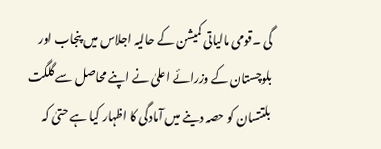گی ۔قومی مالیاتی کمیشن کے حالیہ اجلاس میں پنجاب اور بلوچستان کے وزرائے اعلیٰ نے اپنے محاصل سے گلگت بلتتسان کو حصہ دینے میں آمادگی کا اظہار کیا ہے حتیٰ کہ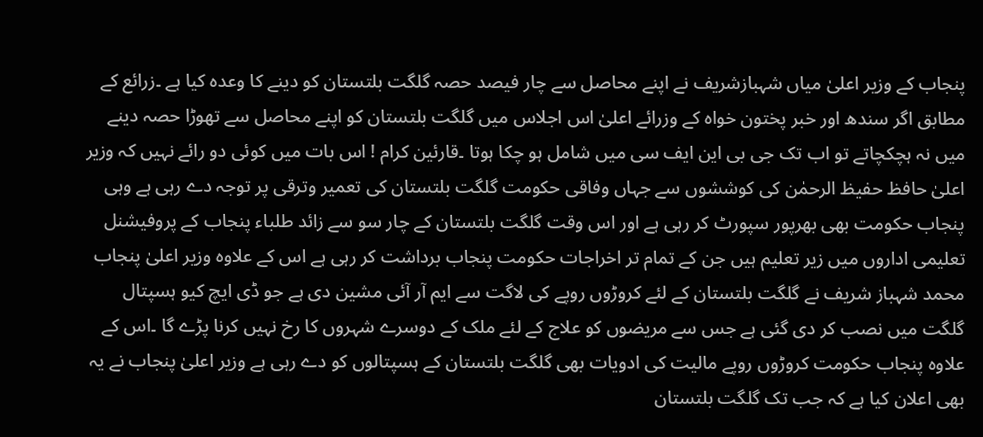پنجاب کے وزیر اعلیٰ میاں شہبازشریف نے اپنے محاصل سے چار فیصد حصہ گلگت بلتستان کو دینے کا وعدہ کیا ہے ۔زرائع کے مطابق اگر سندھ اور خبر پختون خواہ کے وزرائے اعلیٰ اس اجلاس میں گلگت بلتستان کو اپنے محاصل سے تھوڑا حصہ دینے میں نہ ہچکچاتے تو اب تک جی بی این ایف سی میں شامل ہو چکا ہوتا ۔قارئین کرام ! اس بات میں کوئی دو رائے نہیں کہ وزیر اعلیٰ حافظ حفیظ الرحمٰن کی کوششوں سے جہاں وفاقی حکومت گلگت بلتستان کی تعمیر وترقی پر توجہ دے رہی ہے وہی پنجاب حکومت بھی بھرپور سپورٹ کر رہی ہے اور اس وقت گلگت بلتستان کے چار سو سے زائد طلباء پنجاب کے پروفیشنل تعلیمی اداروں میں زیر تعلیم ہیں جن کے تمام تر اخراجات حکومت پنجاب برداشت کر رہی ہے اس کے علاوہ وزیر اعلیٰ پنجاب محمد شہباز شریف نے گلگت بلتستان کے لئے کروڑوں روپے کی لاگت سے ایم آر آئی مشین دی ہے جو ڈی ایچ کیو ہسپتال گلگت میں نصب کر دی گئی ہے جس سے مریضوں کو علاج کے لئے ملک کے دوسرے شہروں کا رخ نہیں کرنا پڑے گا ۔اس کے علاوہ پنجاب حکومت کروڑوں روپے مالیت کی ادویات بھی گلگت بلتستان کے ہسپتالوں کو دے رہی ہے وزیر اعلیٰ پنجاب نے یہ بھی اعلان کیا ہے کہ جب تک گلگت بلتستان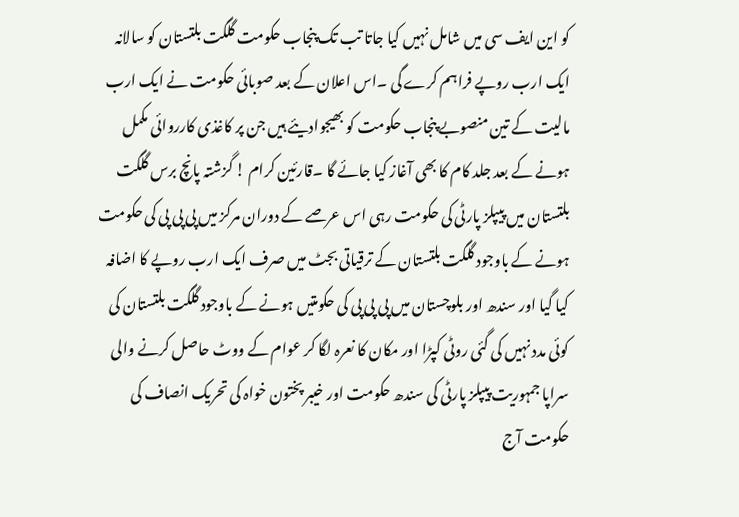کو این ایف سی میں شامل نہیں کیا جاتا تب تک پنجاب حکومت گلگت بلتستان کو سالانہ ایک ارب روپے فراہم کرے گی ۔اس اعلان کے بعد صوبائی حکومت نے ایک ارب مالیت کے تین منصوبے پنجاب حکومت کو بھیجوادیئے ہیں جن پر کاغذی کارروائی مکمل ہونے کے بعد جلد کام کا بھی آغاز کیا جائے گا ۔قارئین کرام ! گزشتہ پانچ برس گلگت بلتستان میں پیپلز پارٹی کی حکومت رہی اس عرصے کے دوران مرکز میں پی پی پی کی حکومت ہونے کے باوجود گلگت بلتستان کے ترقیاتی بجٹ میں صرف ایک ارب روپے کا اضافہ کیا گیا اور سندھ اور بلوچستان میں پی پی پی کی حکومتیں ہونے کے باوجود گلگت بلتستان کی کوئی مدد نہیں کی گئی روٹی کپڑا اور مکان کا نعرہ لگا کر عوام کے ووٹ حاصل کرنے والی سراپا جمہوریت پیپلز پارٹی کی سندھ حکومت اور خیبر پختون خواہ کی تحریک انصاف کی حکومت آج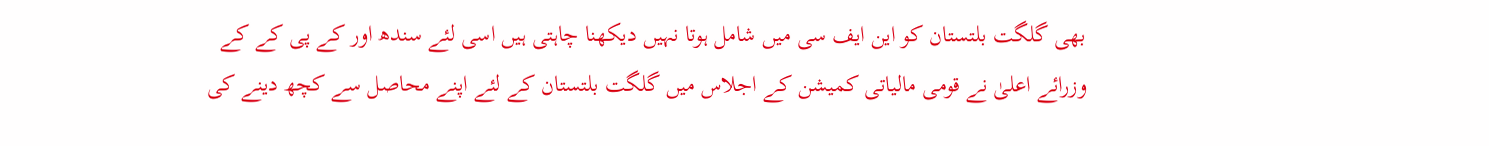بھی گلگت بلتستان کو این ایف سی میں شامل ہوتا نہیں دیکھنا چاہتی ہیں اسی لئے سندھ اور کے پی کے کے وزرائے اعلیٰ نے قومی مالیاتی کمیشن کے اجلاس میں گلگت بلتستان کے لئے اپنے محاصل سے کچھ دینے کی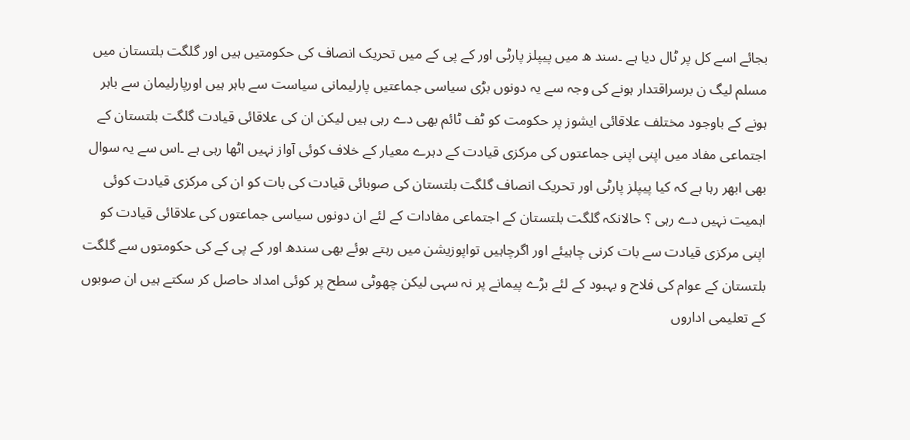بجائے اسے کل پر ٹال دیا ہے ۔سند ھ میں پیپلز پارٹی اور کے پی کے میں تحریک انصاف کی حکومتیں ہیں اور گلگت بلتستان میں مسلم لیگ ن برسراقتدار ہونے کی وجہ سے یہ دونوں بڑی سیاسی جماعتیں پارلیمانی سیاست سے باہر ہیں اورپارلیمان سے باہر ہونے کے باوجود مختلف علاقائی ایشوز پر حکومت کو ٹف ٹائم بھی دے رہی ہیں لیکن ان کی علاقائی قیادت گلگت بلتستان کے اجتماعی مفاد میں اپنی اپنی جماعتوں کی مرکزی قیادت کے دہرے معیار کے خلاف کوئی آواز نہیں اٹھا رہی ہے ۔اس سے یہ سوال بھی ابھر رہا ہے کہ کیا پیپلز پارٹی اور تحریک انصاف گلگت بلتستان کی صوبائی قیادت کی بات کو ان کی مرکزی قیادت کوئی اہمیت نہیں دے رہی ؟ حالانکہ گلگت بلتستان کے اجتماعی مفادات کے لئے ان دونوں سیاسی جماعتوں کی علاقائی قیادت کو اپنی مرکزی قیادت سے بات کرنی چاہیئے اور اگرچاہیں تواپوزیشن میں رہتے ہوئے بھی سندھ اور کے پی کے کی حکومتوں سے گلگت بلتستان کے عوام کی فلاح و بہبود کے لئے بڑے پیمانے پر نہ سہی لیکن چھوٹی سطح پر کوئی امداد حاصل کر سکتے ہیں ان صوبوں کے تعلیمی اداروں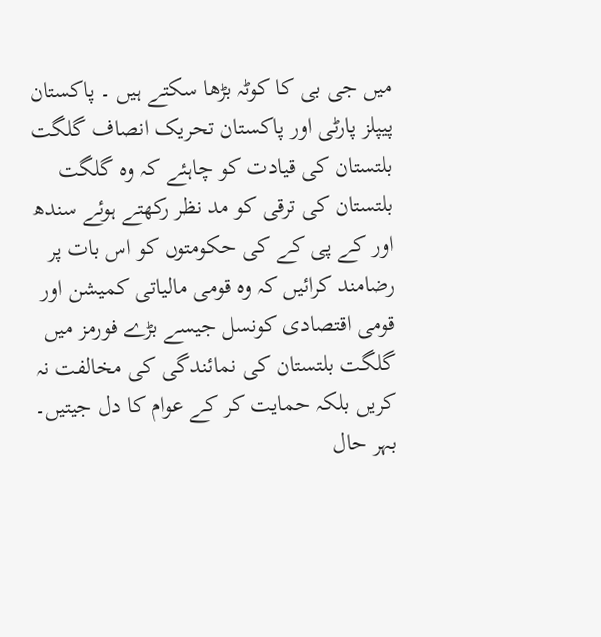میں جی بی کا کوٹہ بڑھا سکتے ہیں ۔ پاکستان پیپلز پارٹی اور پاکستان تحریک انصاف گلگت بلتستان کی قیادت کو چاہئے کہ وہ گلگت بلتستان کی ترقی کو مد نظر رکھتے ہوئے سندھ اور کے پی کے کی حکومتوں کو اس بات پر رضامند کرائیں کہ وہ قومی مالیاتی کمیشن اور قومی اقتصادی کونسل جیسے بڑے فورمز میں گلگت بلتستان کی نمائندگی کی مخالفت نہ کریں بلکہ حمایت کر کے عوام کا دل جیتیں۔ بہر حال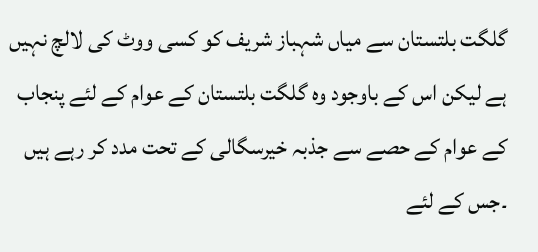گلگت بلتستان سے میاں شہباز شریف کو کسی ووٹ کی لالچ نہیں ہے لیکن اس کے باوجود وہ گلگت بلتستان کے عوام کے لئے پنجاب کے عوام کے حصے سے جذبہ خیرسگالی کے تحت مدد کر رہے ہیں ۔جس کے لئے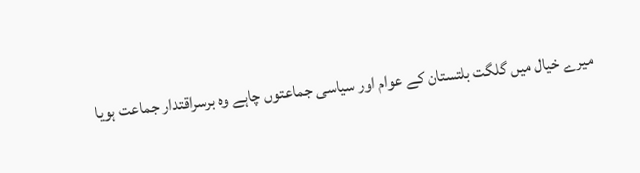میرے خیال میں گلگت بلتستان کے عوام اور سیاسی جماعتوں چاہے وہ برسراقتدار جماعت ہویا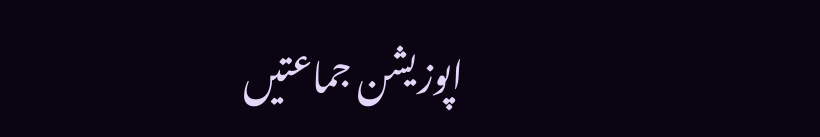اپوزیشن جماعتیں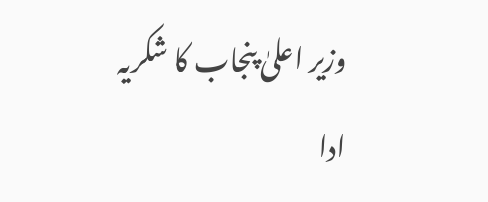وزیر اعلیٰ پنجاب کا شکریہ ادا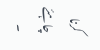کرنا چاہئے ۔